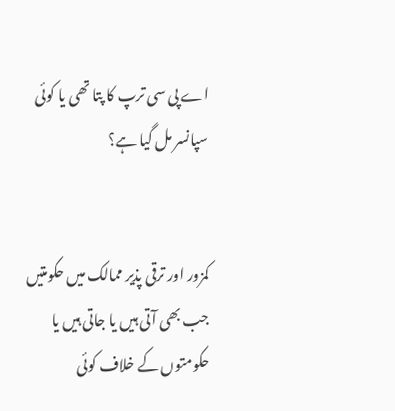اے پی سی ترپ کا پتا تھی یا کوئی سپانسر مل گیا ہے؟


کمزور اور ترقی پذیر ممالک میں حکومتیں جب بھی آتی ہیں یا جاتی ہیں یا حکومتوں کے خلاف کوئی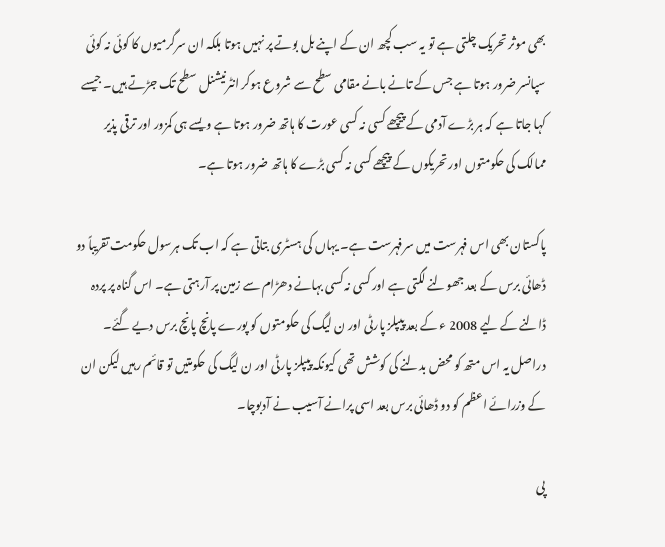بھی موثر تحریک چلتی ہے تو یہ سب کچھ ان کے اپنے بل بوتے پر نہیں ہوتا بلکہ ان سرگرمیوں کا کوئی نہ کوئی سپانسر ضرور ہوتا ہے جس کے تانے بانے مقامی سطح سے شروع ہوکر انٹرنیشنل سطح تک جڑتے ہیں۔ جیسے کہا جاتا ہے کہ ہر بڑے آدمی کے پیچھے کسی نہ کسی عورت کا ہاتھ ضرور ہوتا ہے ویسے ہی کمزور اور ترقی پذیر ممالک کی حکومتوں اور تحریکوں کے پیچھے کسی نہ کسی بڑے کا ہاتھ ضرور ہوتا ہے۔

پاکستان بھی اس فہرست میں سرفہرست ہے۔ یہاں کی ہسٹری بتاتی ہے کہ اب تک ہرسول حکومت تقریباً دو ڈھائی برس کے بعد جھولنے لگتی ہے اور کسی نہ کسی بہانے دھڑام سے زمین پر آرہتی ہے۔ اس گناہ پر پردہ ڈالنے کے لیے 2008 ء کے بعد پیپلز پارٹی اور ن لیگ کی حکومتوں کو پورے پانچ پانچ برس دیے گئے۔ دراصل یہ اس متھ کو محض بدلنے کی کوشش تھی کیونکہ پیپلز پارٹی اور ن لیگ کی حکومتیں تو قائم رہیں لیکن ان کے وزرائے اعظم کو دو ڈھائی برس بعد اسی پرانے آسیب نے آدبوچا۔

پی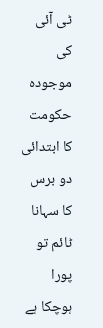ٹی آئی کی موجودہ حکومت کا ابتدائی دو برس کا سہانا ٹائم تو پورا ہوچکا ہے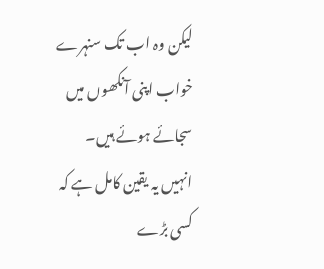لیکن وہ اب تک سنہرے خواب اپنی آنکھوں میں سجائے ہوئے ہیں۔ انہیں یہ یقین کامل ہے کہ کسی بڑے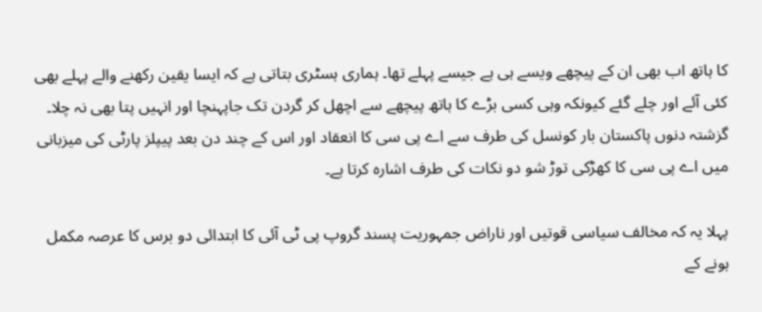کا ہاتھ اب بھی ان کے پیچھے ویسے ہی ہے جیسے پہلے تھا۔ ہماری ہسٹری بتاتی ہے کہ ایسا یقین رکھنے والے پہلے بھی کئی آئے اور چلے گئے کیونکہ وہی کسی بڑے کا ہاتھ پیچھے سے اچھل کر گردن تک جاپہنچا اور انہیں پتا بھی نہ چلا۔ گزشتہ دنوں پاکستان بار کونسل کی طرف سے اے پی سی کا انعقاد اور اس کے چند دن بعد پیپلز پارٹی کی میزبانی میں اے پی سی کا کھڑکی توڑ شو دو نکات کی طرف اشارہ کرتا ہے۔

پہلا یہ کہ مخالف سیاسی قوتیں اور ناراض جمہوریت پسند گروپ پی ٹی آئی کا ابتدائی دو برس کا عرصہ مکمل ہونے کے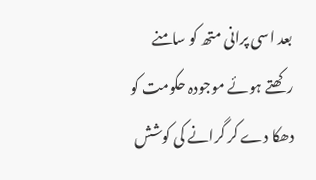بعد اسی پرانی متھ کو سامنے رکھتے ہوئے موجودہ حکومت کو دھکا دے کر گرانے کی کوشش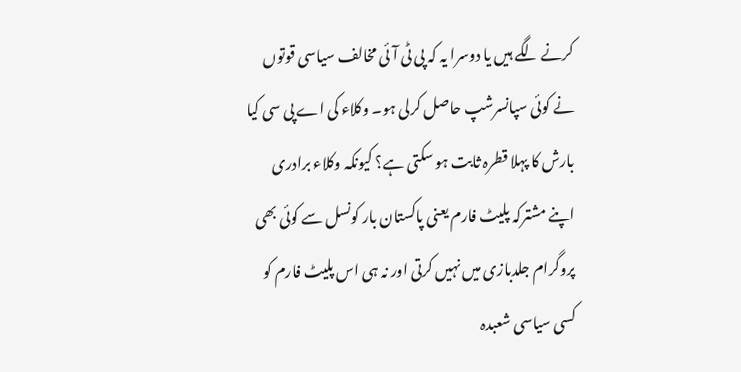کرنے لگے ہیں یا دوسرا یہ کہ پی ٹی آئی مخالف سیاسی قوتوں نے کوئی سپانسرشپ حاصل کرلی ہو۔ وکلاء کی اے پی سی کیا بارش کا پہلا قطرہ ثابت ہو سکتی ہے؟ کیونکہ وکلاء برادری اپنے مشترکہ پلیٹ فارم یعنی پاکستان بار کونسل سے کوئی بھی پروگرام جلدبازی میں نہیں کرتی اور نہ ہی اس پلیٹ فارم کو کسی سیاسی شعبدہ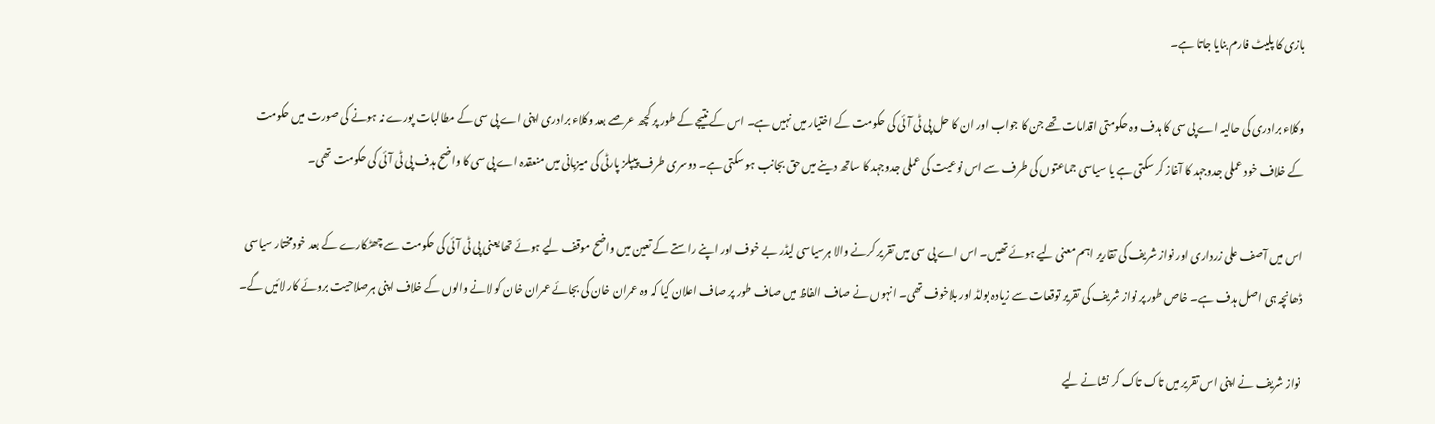بازی کا پلیٹ فارم بنایا جاتا ہے۔

وکلاء برادری کی حالیہ اے پی سی کا ہدف وہ حکومتی اقدامات تھے جن کا جواب اور ان کا حل پی ٹی آئی کی حکومت کے اختیار میں نہیں ہے۔ اس کے نتیجے کے طور پر کچھ عرصے بعد وکلاء برادری اپنی اے پی سی کے مطالبات پورے نہ ہونے کی صورت میں حکومت کے خلاف خود عملی جدوجہد کا آغاز کر سکتی ہے یا سیاسی جماعتوں کی طرف سے اس نوعیت کی عملی جدوجہد کا ساتھ دینے میں حق بجانب ہو سکتی ہے۔ دوسری طرف پیپلز پارٹی کی میزبانی میں منعقدہ اے پی سی کا واضح ہدف پی ٹی آئی کی حکومت تھی۔

اس میں آصف علی زرداری اور نواز شریف کی تقاریر اہم معنی لیے ہوئے تھیں۔ اس اے پی سی میں تقریر کرنے والا ہرسیاسی لیڈر بے خوف اور اپنے راستے کے تعین میں واضح موقف لیے ہوئے تھا یعنی پی ٹی آئی کی حکومت سے چھٹکارے کے بعد خودمختار سیاسی ڈھانچہ ہی اصل ہدف ہے۔ خاص طور پر نواز شریف کی تقریر توقعات سے زیادہ بولڈ اور بلاخوف تھی۔ انہوں نے صاف الفاظ میں صاف طور پر صاف اعلان کیا کہ وہ عمران خان کی بجائے عمران خان کو لانے والوں کے خلاف اپنی ہرصلاحیت بروئے کار لائیں گے۔

نواز شریف نے اپنی اس تقریر میں تاک تاک کر نشانے لیے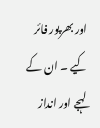اور بھرپور فائر کیے ۔ ان کے لہجے اور انداز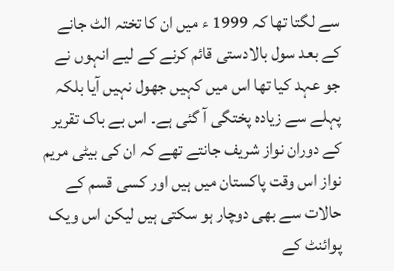سے لگتا تھا کہ 1999 ء میں ان کا تختہ الٹ جانے کے بعد سول بالادستی قائم کرنے کے لیے انہوں نے جو عہد کیا تھا اس میں کہیں جھول نہیں آیا بلکہ پہلے سے زیادہ پختگی آ گئی ہے۔ اس بے باک تقریر کے دوران نواز شریف جانتے تھے کہ ان کی بیٹی مریم نواز اس وقت پاکستان میں ہیں اور کسی قسم کے حالات سے بھی دوچار ہو سکتی ہیں لیکن اس ویک پوائنٹ کے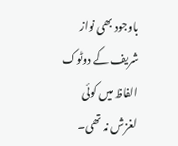باوجود بھی نواز شریف کے دوٹوک الفاظ میں کوئی لغزش نہ تھی۔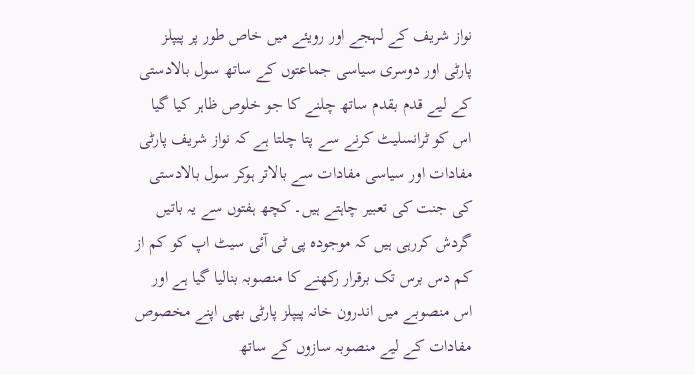نواز شریف کے لہجے اور رویئے میں خاص طور پر پیپلز پارٹی اور دوسری سیاسی جماعتوں کے ساتھ سول بالادستی کے لیے قدم بقدم ساتھ چلنے کا جو خلوص ظاہر کیا گیا اس کو ٹرانسلیٹ کرنے سے پتا چلتا ہے کہ نواز شریف پارٹی مفادات اور سیاسی مفادات سے بالاتر ہوکر سول بالادستی کی جنت کی تعبیر چاہتے ہیں۔ کچھ ہفتوں سے یہ باتیں گردش کررہی ہیں کہ موجودہ پی ٹی آئی سیٹ اپ کو کم از کم دس برس تک برقرار رکھنے کا منصوبہ بنالیا گیا ہے اور اس منصوبے میں اندرون خانہ پیپلز پارٹی بھی اپنے مخصوص مفادات کے لیے منصوبہ سازوں کے ساتھ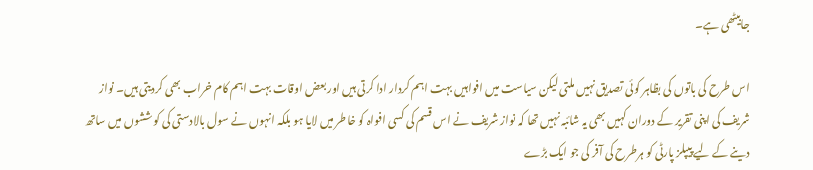جابیٹھی ہے۔

اس طرح کی باتوں کی بظاہر کوئی تصدیق نہیں ملتی لیکن سیاست میں افواہیں بہت اہم کردار ادا کرتی ہیں اور بعض اوقات بہت اہم کام خراب بھی کردیتی ہیں۔ نواز شریف کی اپنی تقریر کے دوران کہیں بھی یہ شائبہ نہیں تھا کہ نواز شریف نے اس قسم کی کسی افواہ کو خاطر میں لایا ہو بلکہ انہوں نے سول بالادستی کی کوششوں میں ساتھ دینے کے لیے پیپلز پارٹی کو ہرطرح کی آفر کی جو ایک بڑے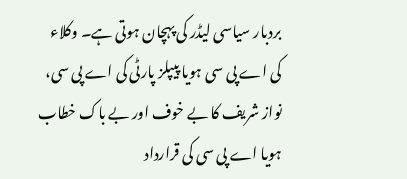بردبار سیاسی لیڈر کی پہچان ہوتی ہے۔ وکلاء کی اے پی سی ہویا پیپلز پارٹی کی اے پی سی، نواز شریف کا بے خوف اور بے باک خطاب ہویا اے پی سی کی قرارداد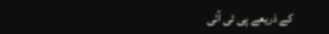کے ذریعے پی ٹی آئی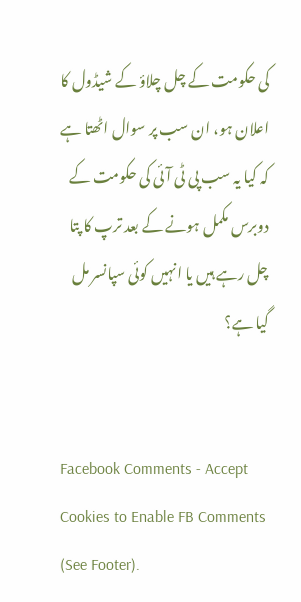کی حکومت کے چل چلاؤ کے شیڈول کا اعلان ہو، ان سب پر سوال اٹھتا ہے کہ کیا یہ سب پی ٹی آئی کی حکومت کے دوبرس مکمل ہونے کے بعد ترپ کا پتا چل رہے ہیں یا انہیں کوئی سپانسر مل گیا ہے؟


Facebook Comments - Accept Cookies to Enable FB Comments (See Footer).